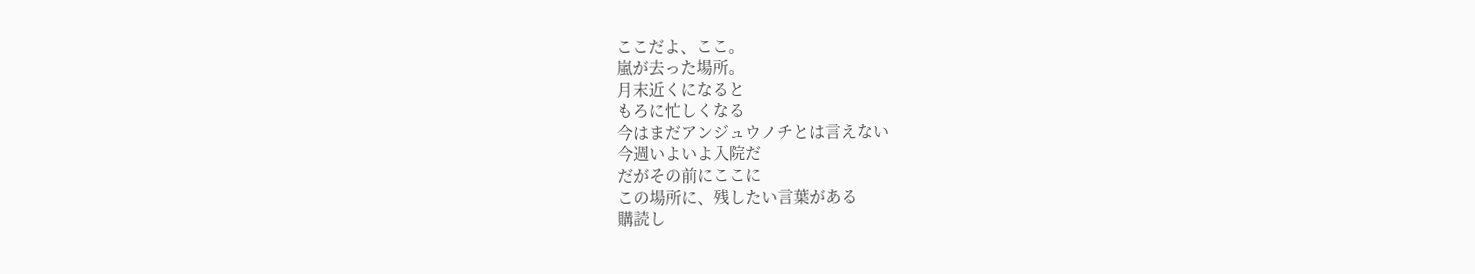ここだよ、ここ。
嵐が去った場所。
月末近くになると
もろに忙しくなる
今はまだアンジュウノチとは言えない
今週いよいよ入院だ
だがその前にここに
この場所に、残したい言葉がある
購読し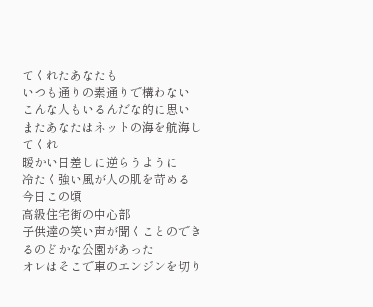てくれたあなたも
いつも通りの素通りで構わない
こんな人もいるんだな的に思い
またあなたはネットの海を航海してくれ
暖かい日差しに逆らうように
冷たく強い風が人の肌を苛める
今日この頃
高級住宅街の中心部
子供達の笑い声が聞くことのできるのどかな公園があった
オレはそこで車のエンジンを切り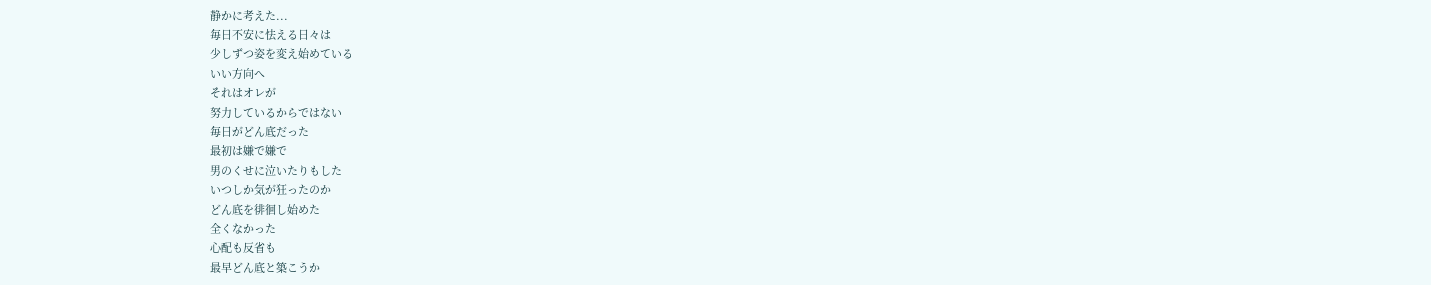静かに考えた...
毎日不安に怯える日々は
少しずつ姿を変え始めている
いい方向へ
それはオレが
努力しているからではない
毎日がどん底だった
最初は嫌で嫌で
男のくせに泣いたりもした
いつしか気が狂ったのか
どん底を徘徊し始めた
全くなかった
心配も反省も
最早どん底と築こうか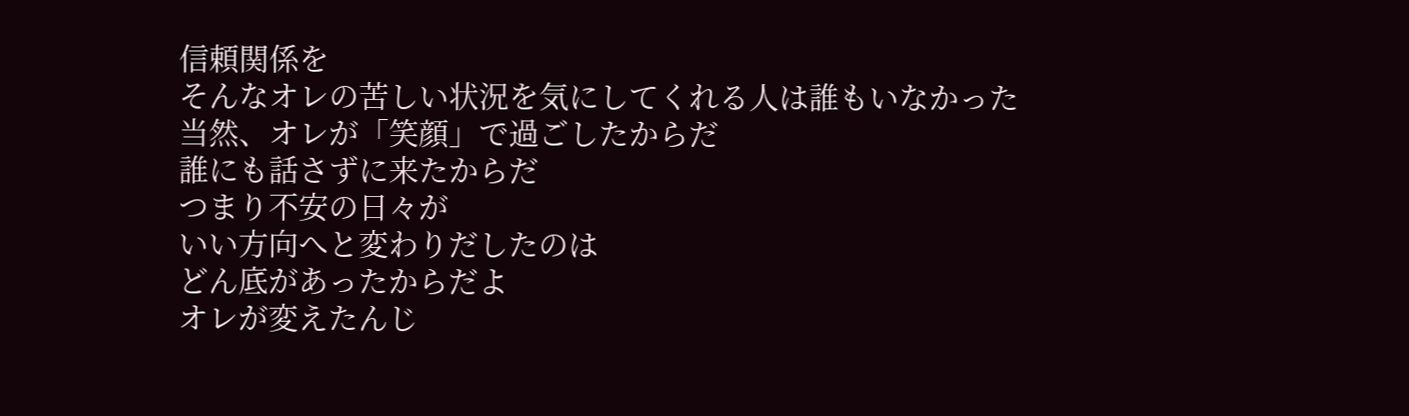信頼関係を
そんなオレの苦しい状況を気にしてくれる人は誰もいなかった
当然、オレが「笑顔」で過ごしたからだ
誰にも話さずに来たからだ
つまり不安の日々が
いい方向へと変わりだしたのは
どん底があったからだよ
オレが変えたんじ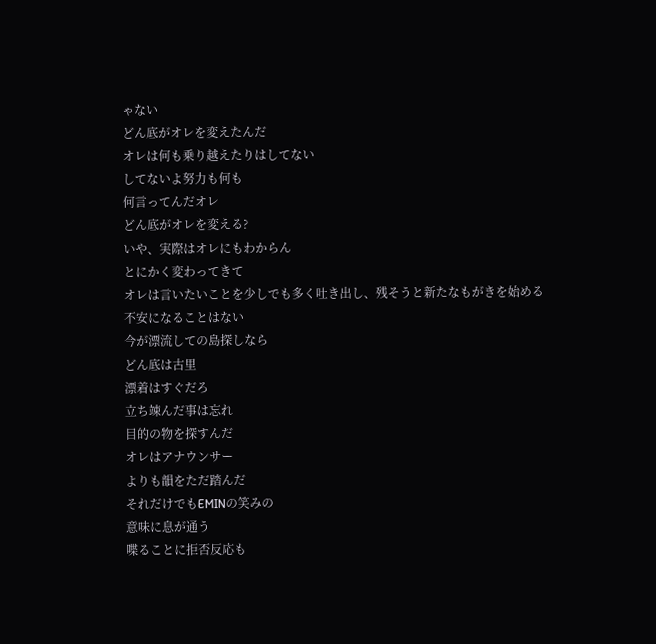ゃない
どん底がオレを変えたんだ
オレは何も乗り越えたりはしてない
してないよ努力も何も
何言ってんだオレ
どん底がオレを変える?
いや、実際はオレにもわからん
とにかく変わってきて
オレは言いたいことを少しでも多く吐き出し、残そうと新たなもがきを始める
不安になることはない
今が漂流しての島探しなら
どん底は古里
漂着はすぐだろ
立ち竦んだ事は忘れ
目的の物を探すんだ
オレはアナウンサー
よりも韻をただ踏んだ
それだけでもEMINの笑みの
意味に息が通う
喋ることに拒否反応も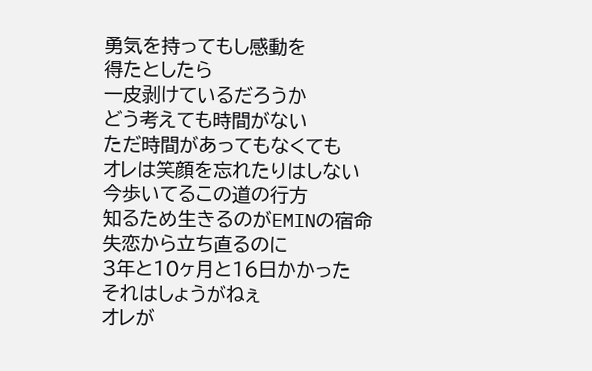勇気を持ってもし感動を
得たとしたら
一皮剥けているだろうか
どう考えても時間がない
ただ時間があってもなくても
オレは笑顔を忘れたりはしない
今歩いてるこの道の行方
知るため生きるのがEMINの宿命
失恋から立ち直るのに
3年と10ヶ月と16日かかった
それはしょうがねぇ
オレが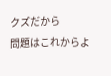クズだから
問題はこれからよ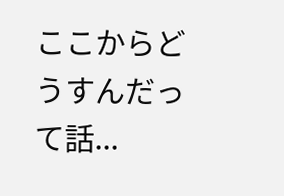ここからどうすんだって話...